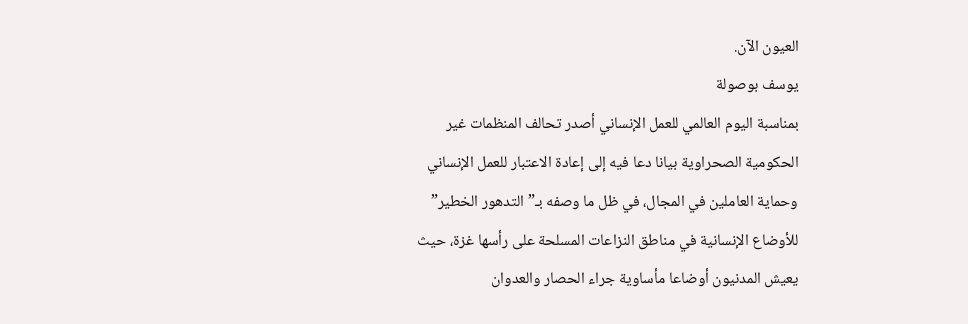العيون الآن.
يوسف بوصولة
بمناسبة اليوم العالمي للعمل الإنساني أصدر تحالف المنظمات غير الحكومية الصحراوية بيانا دعا فيه إلى إعادة الاعتبار للعمل الإنساني وحماية العاملين في المجال، في ظل ما وصفه بـ”التدهور الخطير” للأوضاع الإنسانية في مناطق النزاعات المسلحة على رأسها غزة، حيث يعيش المدنيون أوضاعا مأساوية جراء الحصار والعدوان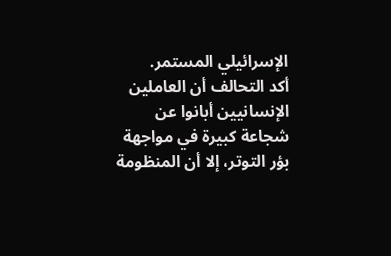الإسرائيلي المستمر.
أكد التحالف أن العاملين الإنسانيين أبانوا عن شجاعة كبيرة في مواجهة بؤر التوتر، إلا أن المنظومة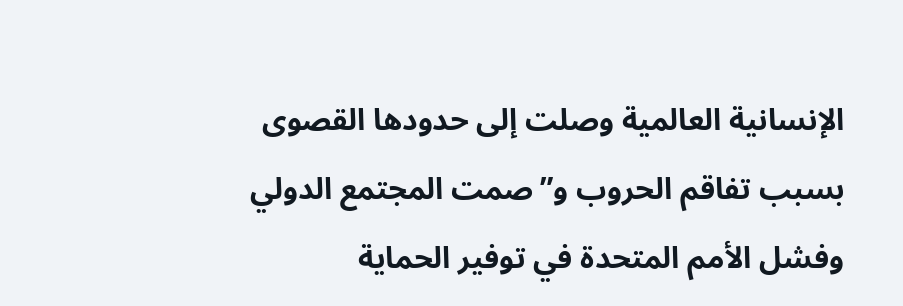الإنسانية العالمية وصلت إلى حدودها القصوى بسبب تفاقم الحروب و”صمت المجتمع الدولي وفشل الأمم المتحدة في توفير الحماية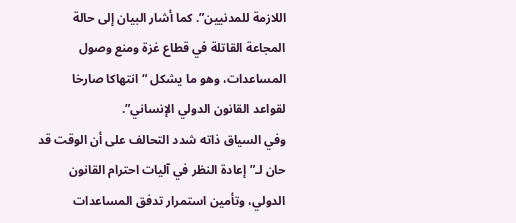اللازمة للمدنيين”. كما أشار البيان إلى حالة المجاعة القاتلة في قطاع غزة ومنع وصول المساعدات، وهو ما يشكل “انتهاكا صارخا لقواعد القانون الدولي الإنساني”.
وفي السياق ذاته شدد التحالف على أن الوقت قد حان لـ”إعادة النظر في آليات احترام القانون الدولي، وتأمين استمرار تدفق المساعدات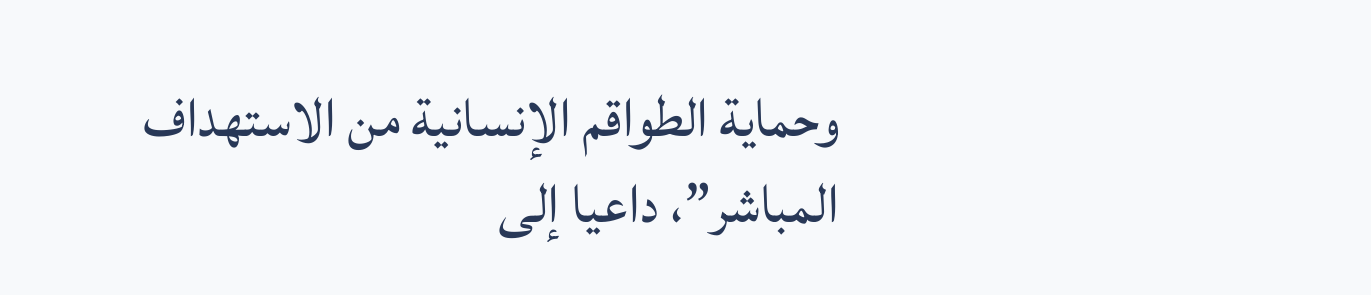وحماية الطواقم الإنسانية من الاستهداف المباشر”، داعيا إلى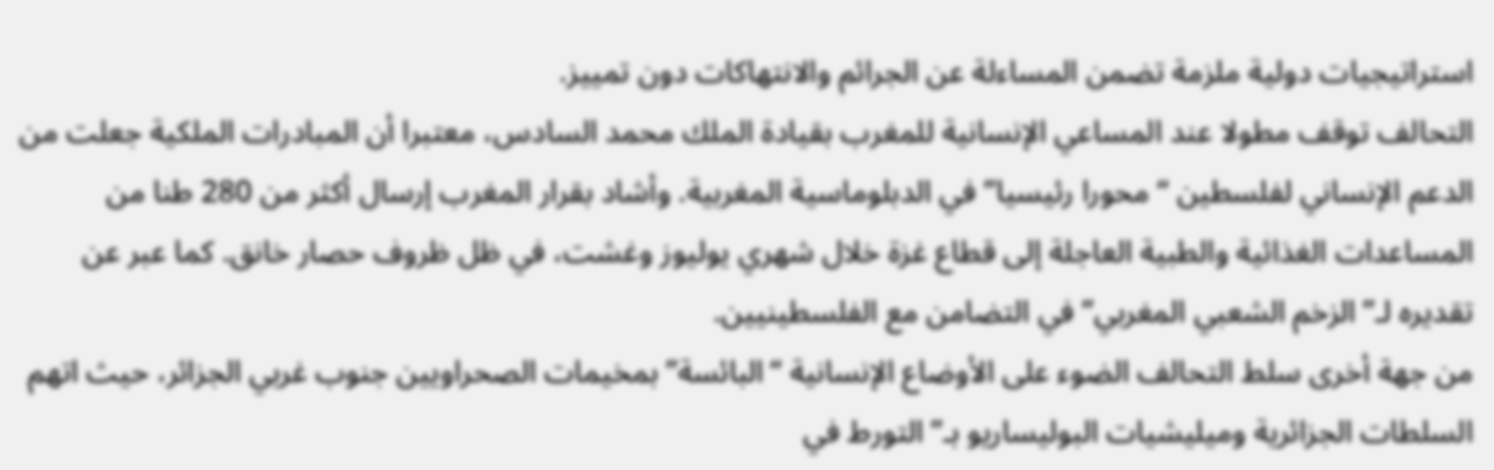استراتيجيات دولية ملزمة تضمن المساءلة عن الجرائم والانتهاكات دون تمييز.
التحالف توقف مطولا عند المساعي الإنسانية للمغرب بقيادة الملك محمد السادس، معتبرا أن المبادرات الملكية جعلت من الدعم الإنساني لفلسطين “محورا رئيسيا” في الدبلوماسية المغربية. وأشاد بقرار المغرب إرسال أكثر من 280 طنا من المساعدات الغذائية والطبية العاجلة إلى قطاع غزة خلال شهري يوليوز وغشت، في ظل ظروف حصار خانق. كما عبر عن تقديره لـ”الزخم الشعبي المغربي” في التضامن مع الفلسطينيين.
من جهة أخرى سلط التحالف الضوء على الأوضاع الإنسانية “البائسة” بمخيمات الصحراويين جنوب غربي الجزائر، حيث اتهم السلطات الجزائرية وميليشيات البوليساريو بـ”التورط في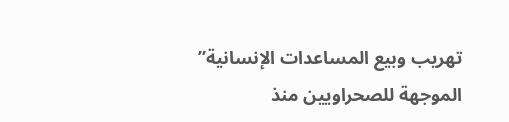تهريب وبيع المساعدات الإنسانية” الموجهة للصحراويين منذ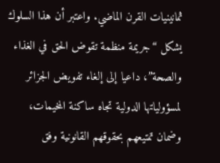ثمانينيات القرن الماضي. واعتبر أن هذا السلوك يشكل “جريمة منظمة تقوض الحق في الغذاء والصحة”، داعيا إلى إلغاء تفويض الجزائر لمسؤولياتها الدولية تجاه ساكنة المخيمات، وضمان تمتيعهم بحقوقهم القانونية وفق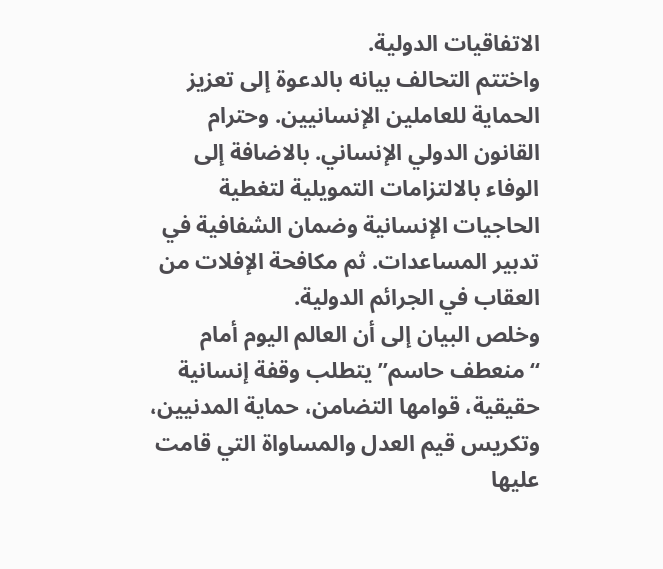الاتفاقيات الدولية.
واختتم التحالف بيانه بالدعوة إلى تعزيز الحماية للعاملين الإنسانيين. وحترام القانون الدولي الإنساني. بالاضافة إلى الوفاء بالالتزامات التمويلية لتغطية الحاجيات الإنسانية وضمان الشفافية في تدبير المساعدات. ثم مكافحة الإفلات من العقاب في الجرائم الدولية.
وخلص البيان إلى أن العالم اليوم أمام “منعطف حاسم” يتطلب وقفة إنسانية حقيقية، قوامها التضامن، حماية المدنيين، وتكريس قيم العدل والمساواة التي قامت عليها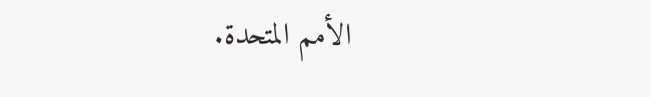الأمم المتحدة.